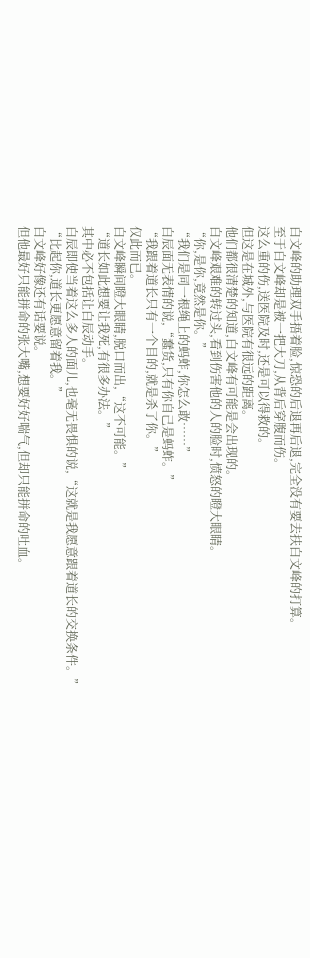白文峰的助理双手捂着脸,惊恐的后退再后退,完全没有要去扶白文峰的打算。
至于白文峰却是被一把大刀,从背后穿腹而伤。
这么重的伤,送医院及时,还是可以得救的。
但这是在城外,与医院有很远的距离。
他们都很清楚的知道,白文峰有可能是会出现的。
白文峰艰难的转过头,看到伤害他的人的脸时,愤怒的瞪大眼睛。
“你,是你,竟然是你。”
“我们是同一根绳上的蚂蚱,你怎么敢……”
白辰面无表情的说,“蠢货,只有你自己是蚂蚱。”
“我跟着道长只有一个目的,就是杀了你。”
仅此而已。
白文峰瞬间瞪大眼睛,脱口而出,“这不可能。”
“道长如此想要让我死,有很多办法。”
其中必不包括让白辰动手。
白辰即使当着这么多人的面儿,也毫无畏惧的说,“这就是我愿意跟着道长的交换条件。”
“比起你,道长更愿意留着我。”
白文峰好像还有话要说。
但他最好只能拼命的张大嘴,想要好好喘气,但却只能拼命的吐血。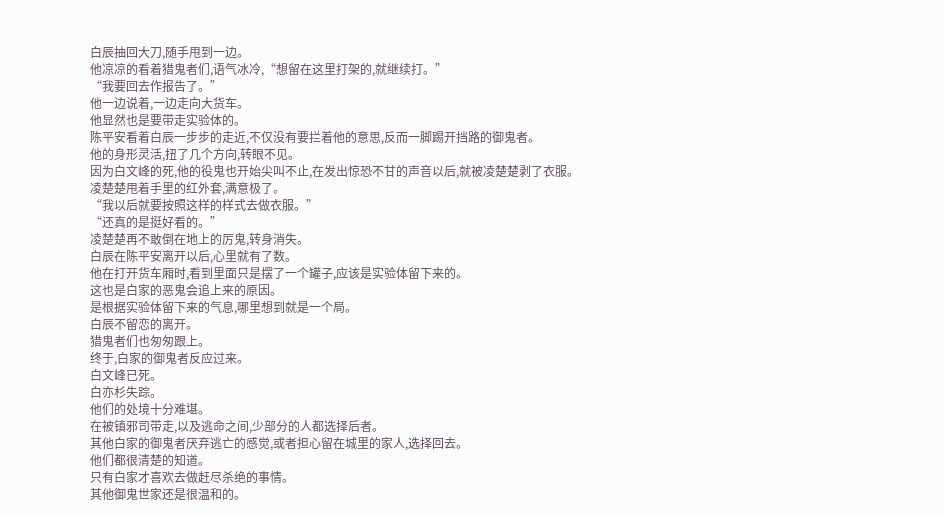白辰抽回大刀,随手甩到一边。
他凉凉的看着猎鬼者们,语气冰冷,“想留在这里打架的,就继续打。”
“我要回去作报告了。”
他一边说着,一边走向大货车。
他显然也是要带走实验体的。
陈平安看着白辰一步步的走近,不仅没有要拦着他的意思,反而一脚踢开挡路的御鬼者。
他的身形灵活,扭了几个方向,转眼不见。
因为白文峰的死,他的役鬼也开始尖叫不止,在发出惊恐不甘的声音以后,就被凌楚楚剥了衣服。
凌楚楚甩着手里的红外套,满意极了。
“我以后就要按照这样的样式去做衣服。”
“还真的是挺好看的。”
凌楚楚再不敢倒在地上的厉鬼,转身消失。
白辰在陈平安离开以后,心里就有了数。
他在打开货车厢时,看到里面只是摆了一个罐子,应该是实验体留下来的。
这也是白家的恶鬼会追上来的原因。
是根据实验体留下来的气息,哪里想到就是一个局。
白辰不留恋的离开。
猎鬼者们也匆匆跟上。
终于,白家的御鬼者反应过来。
白文峰已死。
白亦杉失踪。
他们的处境十分难堪。
在被镇邪司带走,以及逃命之间,少部分的人都选择后者。
其他白家的御鬼者厌弃逃亡的感觉,或者担心留在城里的家人,选择回去。
他们都很清楚的知道。
只有白家才喜欢去做赶尽杀绝的事情。
其他御鬼世家还是很温和的。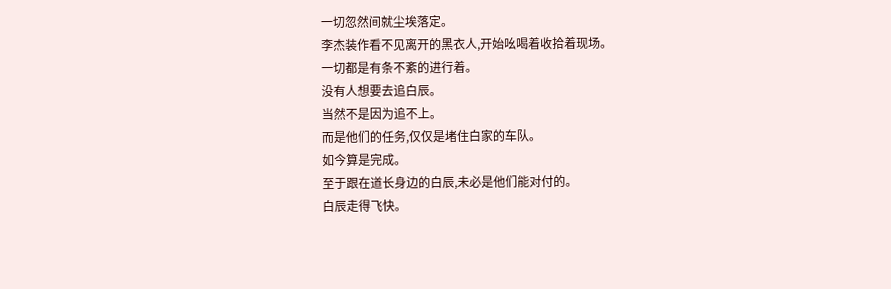一切忽然间就尘埃落定。
李杰装作看不见离开的黑衣人,开始吆喝着收拾着现场。
一切都是有条不紊的进行着。
没有人想要去追白辰。
当然不是因为追不上。
而是他们的任务,仅仅是堵住白家的车队。
如今算是完成。
至于跟在道长身边的白辰,未必是他们能对付的。
白辰走得飞快。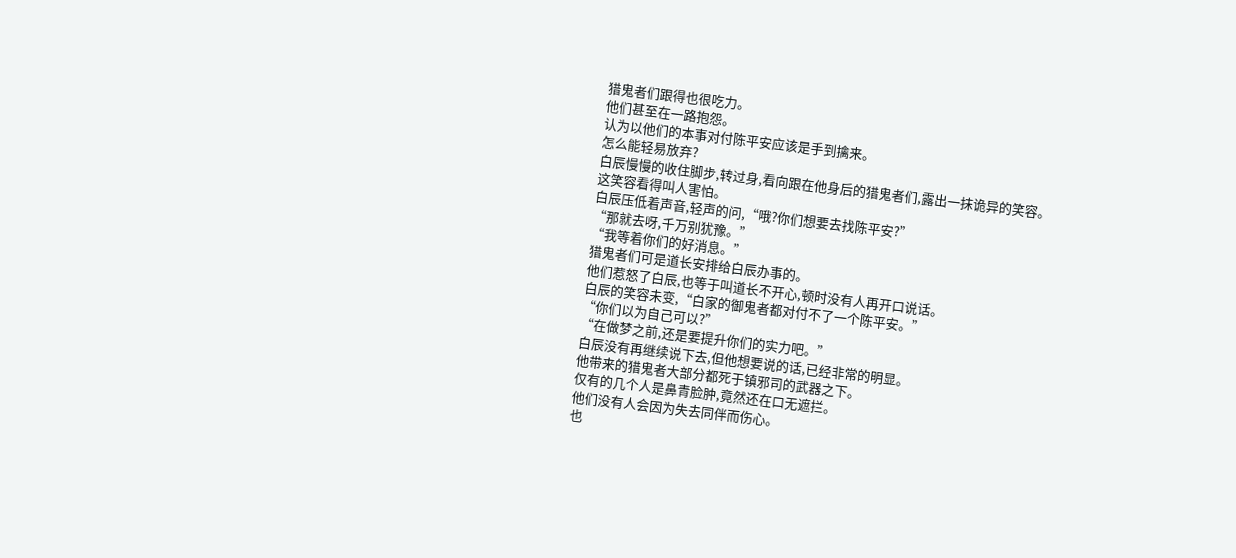猎鬼者们跟得也很吃力。
他们甚至在一路抱怨。
认为以他们的本事对付陈平安应该是手到擒来。
怎么能轻易放弃?
白辰慢慢的收住脚步,转过身,看向跟在他身后的猎鬼者们,露出一抹诡异的笑容。
这笑容看得叫人害怕。
白辰压低着声音,轻声的问,“哦?你们想要去找陈平安?”
“那就去呀,千万别犹豫。”
“我等着你们的好消息。”
猎鬼者们可是道长安排给白辰办事的。
他们惹怒了白辰,也等于叫道长不开心,顿时没有人再开口说话。
白辰的笑容未变,“白家的御鬼者都对付不了一个陈平安。”
“你们以为自己可以?”
“在做梦之前,还是要提升你们的实力吧。”
白辰没有再继续说下去,但他想要说的话,已经非常的明显。
他带来的猎鬼者大部分都死于镇邪司的武器之下。
仅有的几个人是鼻青脸肿,竟然还在口无遮拦。
他们没有人会因为失去同伴而伤心。
也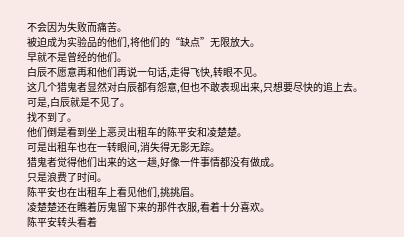不会因为失败而痛苦。
被迫成为实验品的他们,将他们的“缺点”无限放大。
早就不是曾经的他们。
白辰不愿意再和他们再说一句话,走得飞快,转眼不见。
这几个猎鬼者显然对白辰都有怨意,但也不敢表现出来,只想要尽快的追上去。
可是,白辰就是不见了。
找不到了。
他们倒是看到坐上恶灵出租车的陈平安和凌楚楚。
可是出租车也在一转眼间,消失得无影无踪。
猎鬼者觉得他们出来的这一趟,好像一件事情都没有做成。
只是浪费了时间。
陈平安也在出租车上看见他们,挑挑眉。
凌楚楚还在瞧着厉鬼留下来的那件衣服,看着十分喜欢。
陈平安转头看着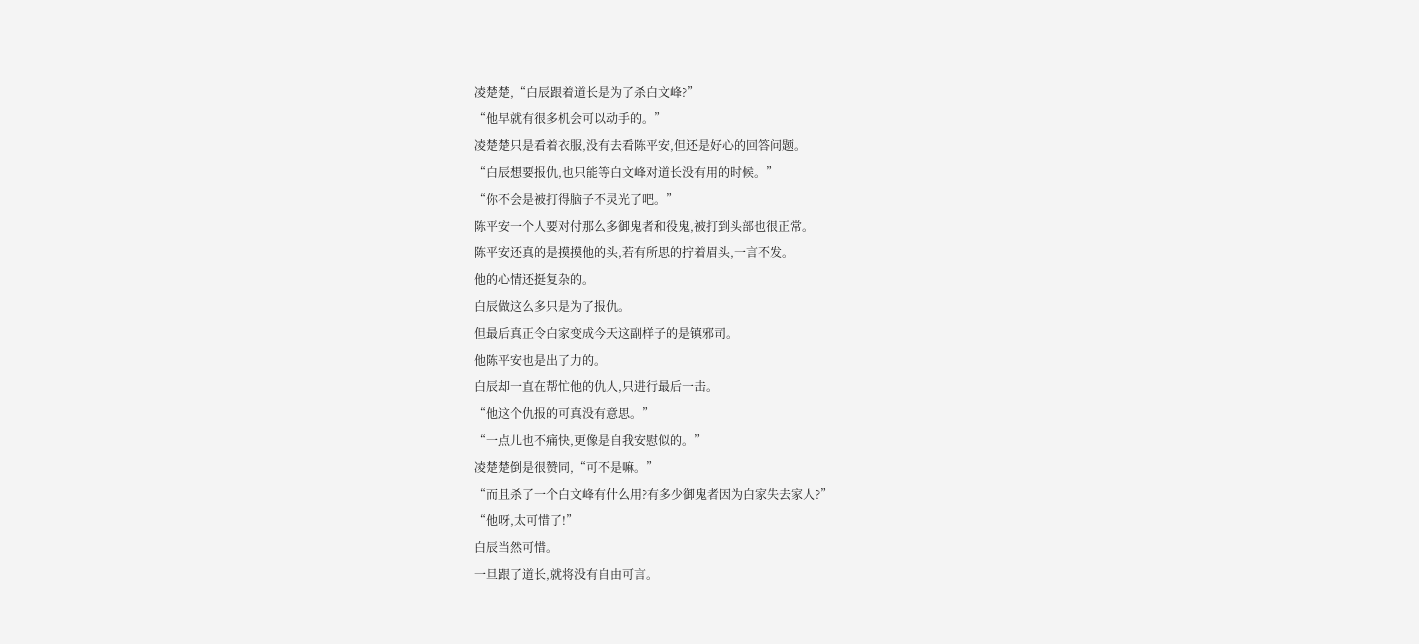凌楚楚,“白辰跟着道长是为了杀白文峰?”
“他早就有很多机会可以动手的。”
凌楚楚只是看着衣服,没有去看陈平安,但还是好心的回答问题。
“白辰想要报仇,也只能等白文峰对道长没有用的时候。”
“你不会是被打得脑子不灵光了吧。”
陈平安一个人要对付那么多御鬼者和役鬼,被打到头部也很正常。
陈平安还真的是摸摸他的头,若有所思的拧着眉头,一言不发。
他的心情还挺复杂的。
白辰做这么多只是为了报仇。
但最后真正令白家变成今天这副样子的是镇邪司。
他陈平安也是出了力的。
白辰却一直在帮忙他的仇人,只进行最后一击。
“他这个仇报的可真没有意思。”
“一点儿也不痛快,更像是自我安慰似的。”
凌楚楚倒是很赞同,“可不是嘛。”
“而且杀了一个白文峰有什么用?有多少御鬼者因为白家失去家人?”
“他呀,太可惜了!”
白辰当然可惜。
一旦跟了道长,就将没有自由可言。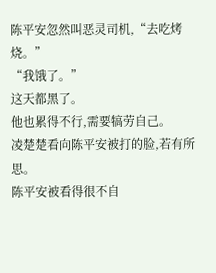陈平安忽然叫恶灵司机,“去吃烤烧。”
“我饿了。”
这天都黑了。
他也累得不行,需要犒劳自己。
凌楚楚看向陈平安被打的脸,若有所思。
陈平安被看得很不自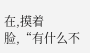在,摸着脸,“有什么不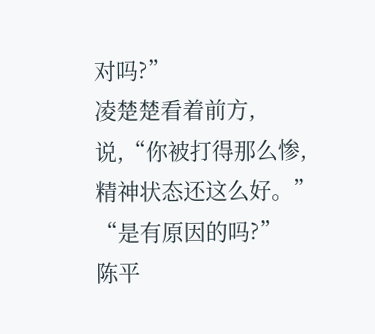对吗?”
凌楚楚看着前方,说,“你被打得那么惨,精神状态还这么好。”
“是有原因的吗?”
陈平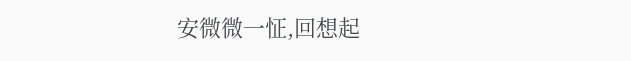安微微一怔,回想起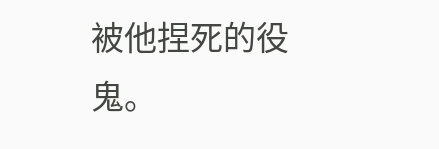被他捏死的役鬼。